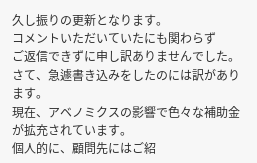久し振りの更新となります。
コメントいただいていたにも関わらず
ご返信できずに申し訳ありませんでした。
さて、急遽書き込みをしたのには訳があります。
現在、アベノミクスの影響で色々な補助金が拡充されています。
個人的に、顧問先にはご紹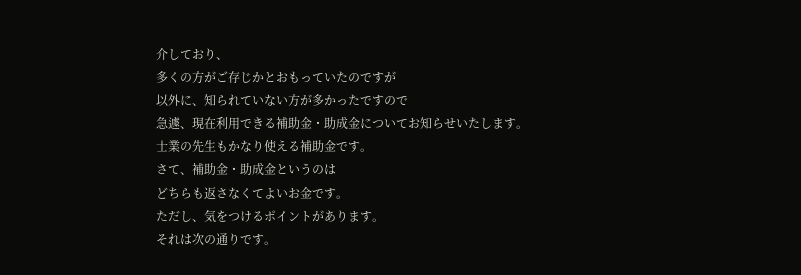介しており、
多くの方がご存じかとおもっていたのですが
以外に、知られていない方が多かったですので
急遽、現在利用できる補助金・助成金についてお知らせいたします。
士業の先生もかなり使える補助金です。
さて、補助金・助成金というのは
どちらも返さなくてよいお金です。
ただし、気をつけるポイントがあります。
それは次の通りです。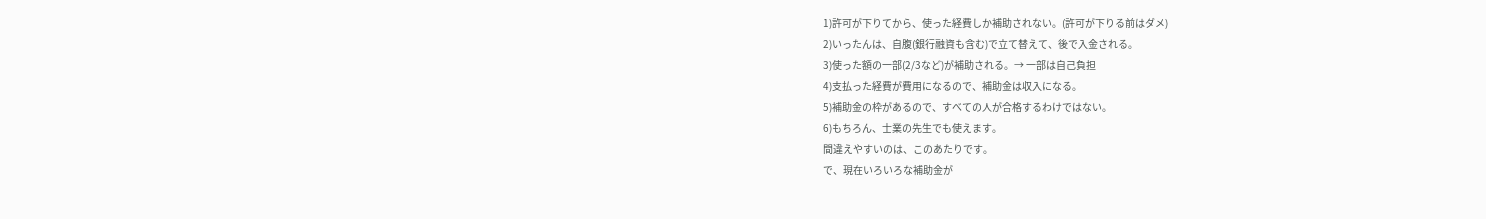1)許可が下りてから、使った経費しか補助されない。(許可が下りる前はダメ)
2)いったんは、自腹(銀行融資も含む)で立て替えて、後で入金される。
3)使った額の一部(2/3など)が補助される。→ 一部は自己負担
4)支払った経費が費用になるので、補助金は収入になる。
5)補助金の枠があるので、すべての人が合格するわけではない。
6)もちろん、士業の先生でも使えます。
間違えやすいのは、このあたりです。
で、現在いろいろな補助金が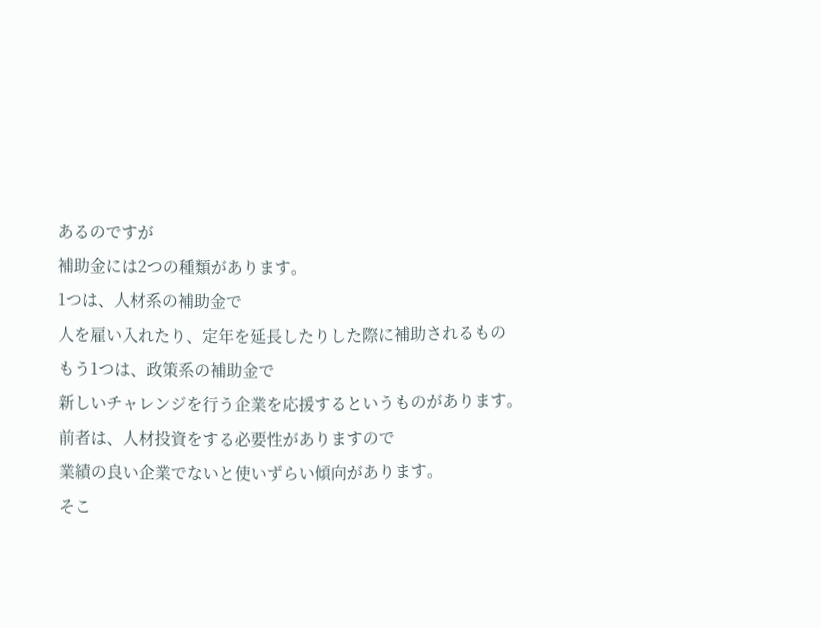あるのですが
補助金には2つの種類があります。
1つは、人材系の補助金で
人を雇い入れたり、定年を延長したりした際に補助されるもの
もう1つは、政策系の補助金で
新しいチャレンジを行う企業を応援するというものがあります。
前者は、人材投資をする必要性がありますので
業績の良い企業でないと使いずらい傾向があります。
そこ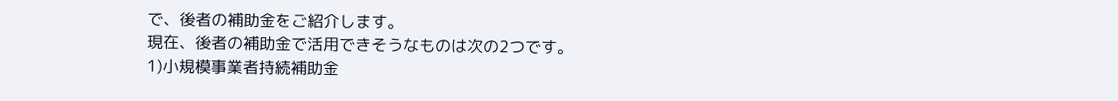で、後者の補助金をご紹介します。
現在、後者の補助金で活用できそうなものは次の2つです。
1)小規模事業者持続補助金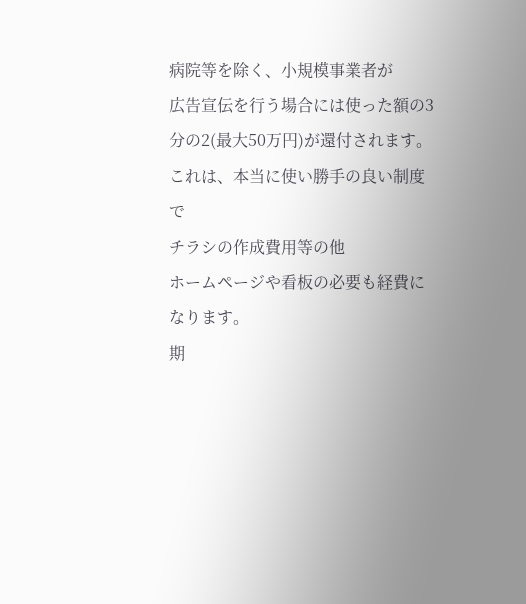病院等を除く、小規模事業者が
広告宣伝を行う場合には使った額の3分の2(最大50万円)が還付されます。
これは、本当に使い勝手の良い制度で
チラシの作成費用等の他
ホームページや看板の必要も経費になります。
期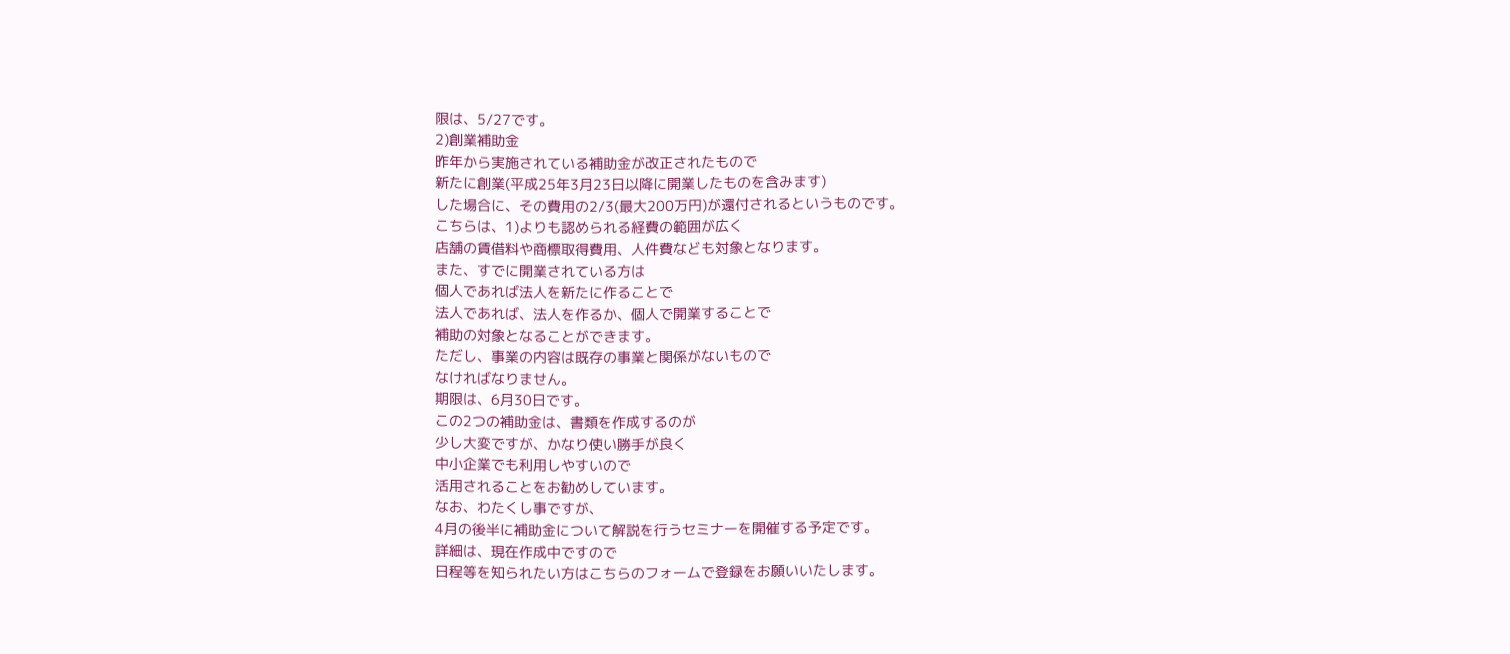限は、5/27です。
2)創業補助金
昨年から実施されている補助金が改正されたもので
新たに創業(平成25年3月23日以降に開業したものを含みます)
した場合に、その費用の2/3(最大200万円)が還付されるというものです。
こちらは、1)よりも認められる経費の範囲が広く
店舗の賃借料や商標取得費用、人件費なども対象となります。
また、すでに開業されている方は
個人であれば法人を新たに作ることで
法人であれば、法人を作るか、個人で開業することで
補助の対象となることができます。
ただし、事業の内容は既存の事業と関係がないもので
なければなりません。
期限は、6月30日です。
この2つの補助金は、書類を作成するのが
少し大変ですが、かなり使い勝手が良く
中小企業でも利用しやすいので
活用されることをお勧めしています。
なお、わたくし事ですが、
4月の後半に補助金について解説を行うセミナーを開催する予定です。
詳細は、現在作成中ですので
日程等を知られたい方はこちらのフォームで登録をお願いいたします。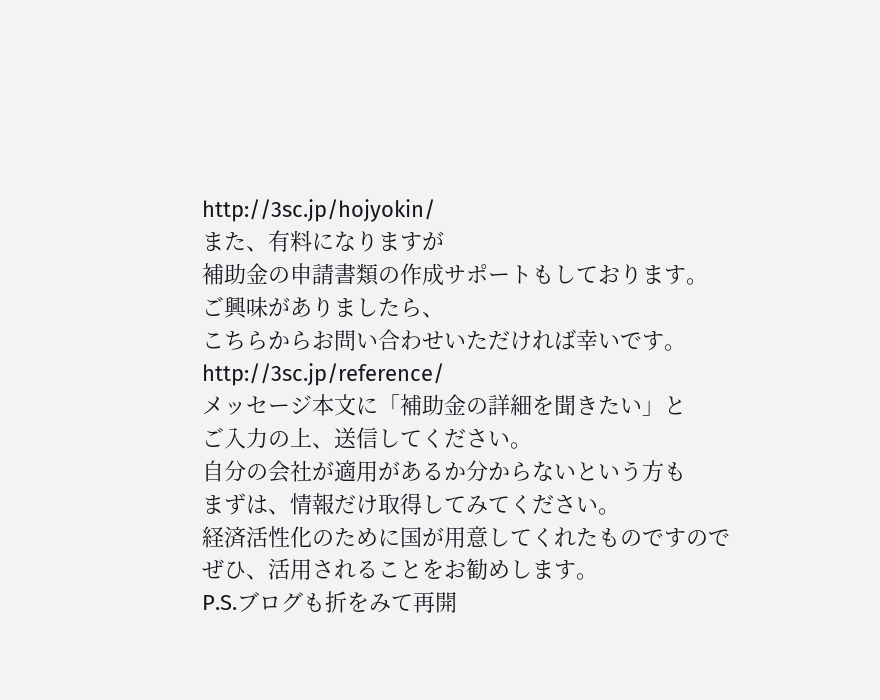http://3sc.jp/hojyokin/
また、有料になりますが
補助金の申請書類の作成サポートもしております。
ご興味がありましたら、
こちらからお問い合わせいただければ幸いです。
http://3sc.jp/reference/
メッセージ本文に「補助金の詳細を聞きたい」と
ご入力の上、送信してください。
自分の会社が適用があるか分からないという方も
まずは、情報だけ取得してみてください。
経済活性化のために国が用意してくれたものですので
ぜひ、活用されることをお勧めします。
P.S.ブログも折をみて再開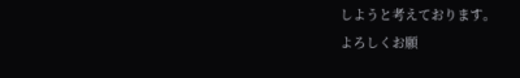しようと考えております。
よろしくお願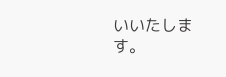いいたします。